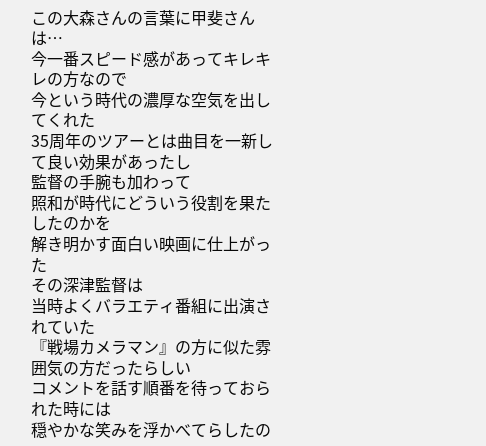この大森さんの言葉に甲斐さんは…
今一番スピード感があってキレキレの方なので
今という時代の濃厚な空気を出してくれた
35周年のツアーとは曲目を一新して良い効果があったし
監督の手腕も加わって
照和が時代にどういう役割を果たしたのかを
解き明かす面白い映画に仕上がった
その深津監督は
当時よくバラエティ番組に出演されていた
『戦場カメラマン』の方に似た雰囲気の方だったらしい
コメントを話す順番を待っておられた時には
穏やかな笑みを浮かべてらしたの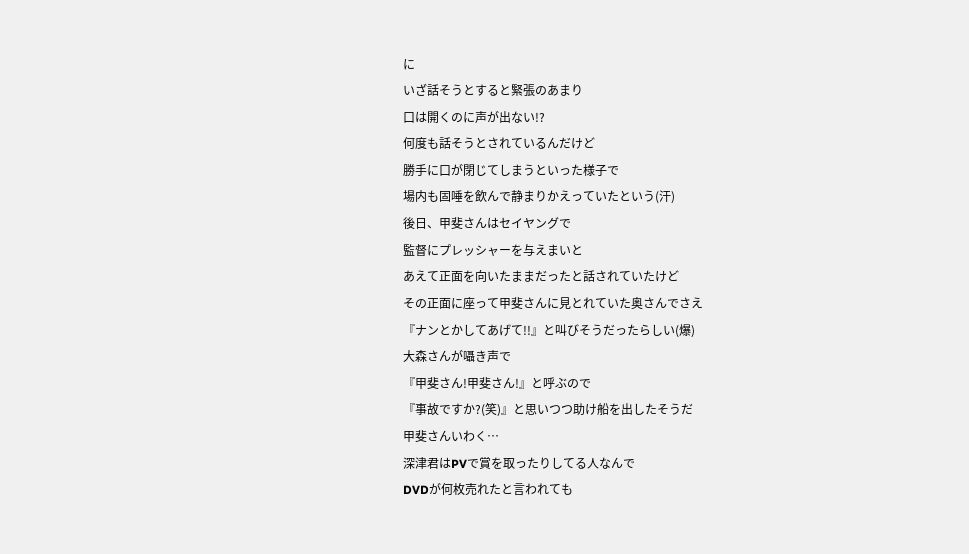に
いざ話そうとすると緊張のあまり
口は開くのに声が出ない!?
何度も話そうとされているんだけど
勝手に口が閉じてしまうといった様子で
場内も固唾を飲んで静まりかえっていたという(汗)
後日、甲斐さんはセイヤングで
監督にプレッシャーを与えまいと
あえて正面を向いたままだったと話されていたけど
その正面に座って甲斐さんに見とれていた奥さんでさえ
『ナンとかしてあげて!!』と叫びそうだったらしい(爆)
大森さんが囁き声で
『甲斐さん!甲斐さん!』と呼ぶので
『事故ですか?(笑)』と思いつつ助け船を出したそうだ
甲斐さんいわく…
深津君はPVで賞を取ったりしてる人なんで
DVDが何枚売れたと言われても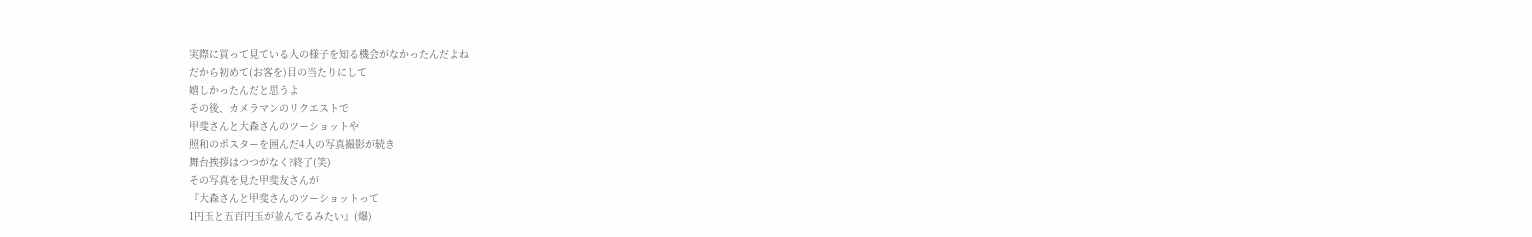実際に買って見ている人の様子を知る機会がなかったんだよね
だから初めて(お客を)目の当たりにして
嬉しかったんだと思うよ
その後、カメラマンのリクエストで
甲斐さんと大森さんのツーショットや
照和のポスターを囲んだ4人の写真撮影が続き
舞台挨拶はつつがなく?終了(笑)
その写真を見た甲斐友さんが
『大森さんと甲斐さんのツーショットって
1円玉と五百円玉が並んでるみたい』(爆)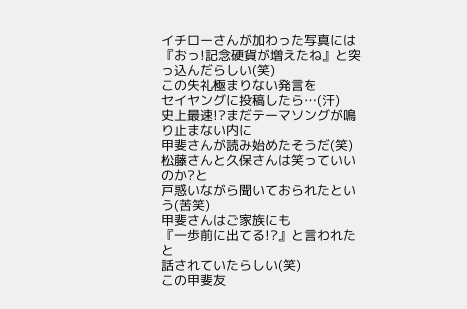イチローさんが加わった写真には
『おっ!記念硬貨が増えたね』と突っ込んだらしい(笑)
この失礼極まりない発言を
セイヤングに投稿したら…(汗)
史上最速!?まだテーマソングが鳴り止まない内に
甲斐さんが読み始めたそうだ(笑)
松藤さんと久保さんは笑っていいのか?と
戸惑いながら聞いておられたという(苦笑)
甲斐さんはご家族にも
『一歩前に出てる!?』と言われたと
話されていたらしい(笑)
この甲斐友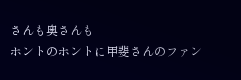さんも奥さんも
ホントのホントに甲斐さんのファン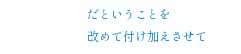だということを
改めて付け加えさせて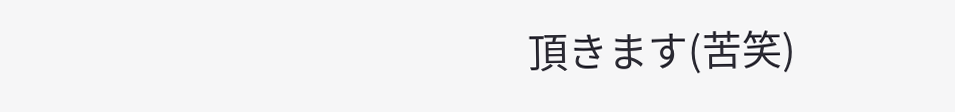頂きます(苦笑)